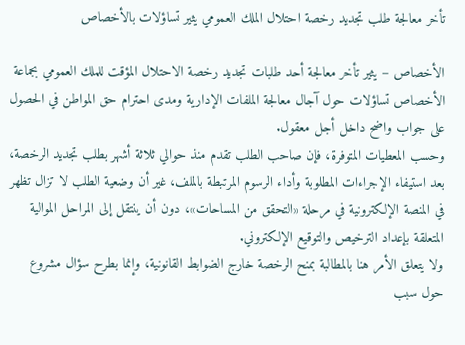تأخر معالجة طلب تجديد رخصة احتلال الملك العمومي يثير تساؤلات بالأخصاص

الأخصاص – يثير تأخر معالجة أحد طلبات تجديد رخصة الاحتلال المؤقت للملك العمومي بجماعة الأخصاص تساؤلات حول آجال معالجة الملفات الإدارية ومدى احترام حق المواطن في الحصول على جواب واضح داخل أجل معقول.
وحسب المعطيات المتوفرة، فإن صاحب الطلب تقدم منذ حوالي ثلاثة أشهر بطلب تجديد الرخصة، بعد استيفاء الإجراءات المطلوبة وأداء الرسوم المرتبطة بالملف، غير أن وضعية الطلب لا تزال تظهر في المنصة الإلكترونية في مرحلة «التحقق من المساحات»، دون أن ينتقل إلى المراحل الموالية المتعلقة بإعداد الترخيص والتوقيع الإلكتروني.
ولا يتعلق الأمر هنا بالمطالبة بمنح الرخصة خارج الضوابط القانونية، وإنما بطرح سؤال مشروع حول سبب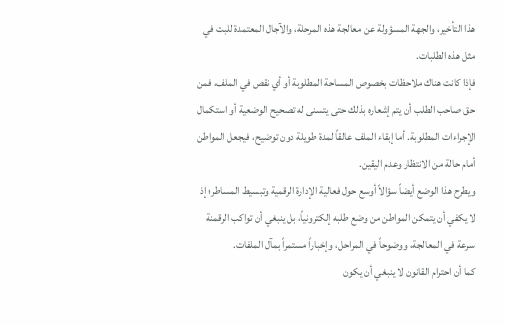هذا التأخير، والجهة المسؤولة عن معالجة هذه المرحلة، والآجال المعتمدة للبت في مثل هذه الطلبات.
فإذا كانت هناك ملاحظات بخصوص المساحة المطلوبة أو أي نقص في الملف، فمن حق صاحب الطلب أن يتم إشعاره بذلك حتى يتسنى له تصحيح الوضعية أو استكمال الإجراءات المطلوبة. أما إبقاء الملف عالقاً لمدة طويلة دون توضيح، فيجعل المواطن أمام حالة من الانتظار وعدم اليقين.
ويطرح هذا الوضع أيضاً سؤالاً أوسع حول فعالية الإدارة الرقمية وتبسيط المساطر؛ إذ لا يكفي أن يتمكن المواطن من وضع طلبه إلكترونياً، بل ينبغي أن تواكب الرقمنة سرعة في المعالجة، ووضوحاً في المراحل، وإخباراً مستمراً بمآل الملفات.
كما أن احترام القانون لا ينبغي أن يكون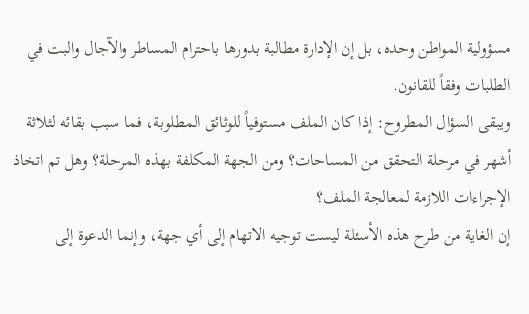مسؤولية المواطن وحده، بل إن الإدارة مطالبة بدورها باحترام المساطر والآجال والبت في الطلبات وفقاً للقانون.
ويبقى السؤال المطروح: إذا كان الملف مستوفياً للوثائق المطلوبة، فما سبب بقائه لثلاثة أشهر في مرحلة التحقق من المساحات؟ ومن الجهة المكلفة بهذه المرحلة؟ وهل تم اتخاذ الإجراءات اللازمة لمعالجة الملف؟
إن الغاية من طرح هذه الأسئلة ليست توجيه الاتهام إلى أي جهة، وإنما الدعوة إلى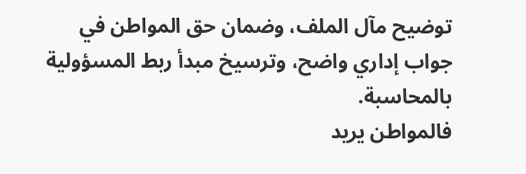توضيح مآل الملف، وضمان حق المواطن في جواب إداري واضح، وترسيخ مبدأ ربط المسؤولية بالمحاسبة.
فالمواطن يريد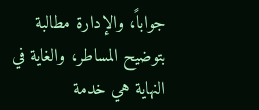جواباً، والإدارة مطالبة بتوضيح المساطر، والغاية في النهاية هي خدمة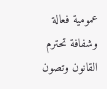عمومية فعالة وشفافة تحترم القانون وتصون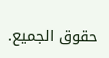حقوق الجميع.